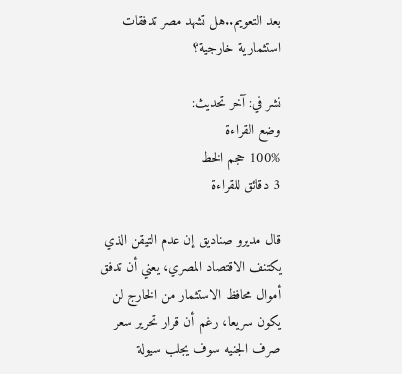بعد التعويم..هل تشهد مصر تدفقات استثمارية خارجية؟

نشر في: آخر تحديث:
وضع القراءة
100% حجم الخط
3 دقائق للقراءة

قال مديرو صناديق إن عدم التيقن الذي يكتنف الاقتصاد المصري، يعني أن تدفق أموال محافظ الاستثمار من الخارج لن يكون سريعا، رغم أن قرار تحرير سعر صرف الجنيه سوف يجلب سيولة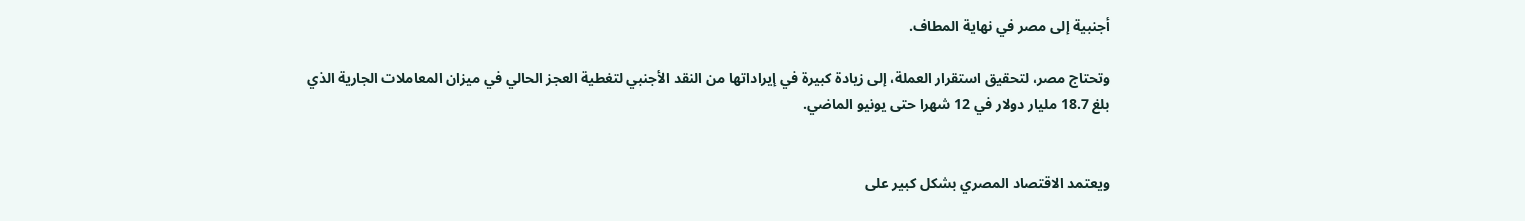أجنبية إلى مصر في نهاية المطاف.

وتحتاج مصر، لتحقيق استقرار العملة، إلى زيادة كبيرة في إيراداتها من النقد الأجنبي لتغطية العجز الحالي في ميزان المعاملات الجارية الذي بلغ 18.7 مليار دولار في 12 شهرا حتى يونيو الماضي.


ويعتمد الاقتصاد المصري بشكل كبير على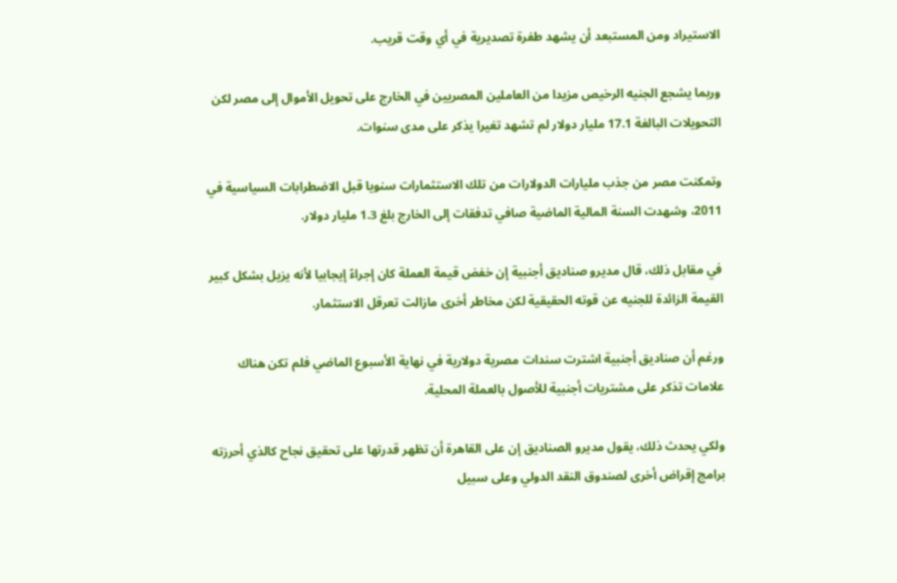الاستيراد ومن المستبعد أن يشهد طفرة تصديرية في أي وقت قريب.

وربما يشجع الجنيه الرخيص مزيدا من العاملين المصريين في الخارج على تحويل الأموال إلى مصر لكن التحويلات البالغة 17.1 مليار دولار لم تشهد تغيرا يذكر على مدى سنوات.

وتمكنت مصر من جذب مليارات الدولارات من تلك الاستثمارات سنويا قبل الاضطرابات السياسية في 2011، وشهدت السنة المالية الماضية صافي تدفقات إلى الخارج بلغ 1.3 مليار دولار.

في مقابل ذلك، قال مديرو صناديق أجنبية إن خفض قيمة العملة كان إجراءً إيجابيا لأنه يزيل بشكل كبير القيمة الزائدة للجنيه عن قوته الحقيقية لكن مخاطر أخرى مازالت تعرقل الاستثمار.

ورغم أن صناديق أجنبية اشترت سندات مصرية دولارية في نهاية الأسبوع الماضي فلم تكن هناك علامات تذكر على مشتريات أجنبية للأصول بالعملة المحلية.

ولكي يحدث ذلك، يقول مديرو الصناديق إن على القاهرة أن تظهر قدرتها على تحقيق نجاح كالذي أحرزته برامج إقراض أخرى لصندوق النقد الدولي وعلى سبيل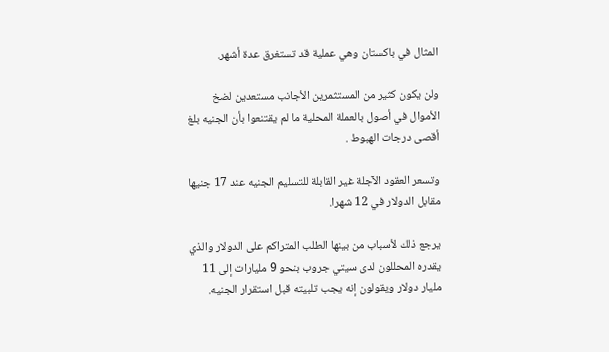المثال في باكستان وهي عملية قد تستغرق عدة أشهر.

ولن يكون كثير من المستثمرين الأجانب مستعدين لضخ الأموال في أصول بالعملة المحلية ما لم يقتنعوا بأن الجنيه بلغ أقصى درجات الهبوط .

وتسعر العقود الآجلة غير القابلة للتسليم الجنيه عند 17 جنيها مقابل الدولار في 12 شهرا.

يرجع ذلك لأسباب من بينها الطلب المتراكم على الدولار والذي يقدره المحللون لدى سيتي جروب بنحو 9 مليارات إلى 11 مليار دولار ويقولون إنه يجب تلبيته قبل استقرار الجنيه.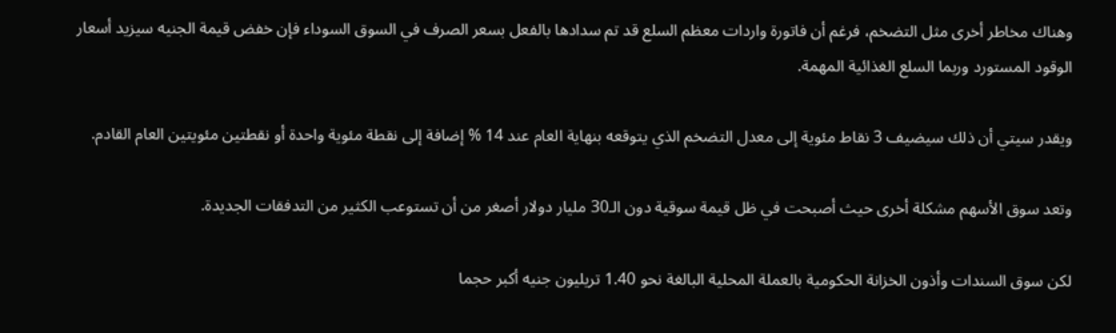وهناك مخاطر أخرى مثل التضخم، فرغم أن فاتورة واردات معظم السلع قد تم سدادها بالفعل بسعر الصرف في السوق السوداء فإن خفض قيمة الجنيه سيزيد أسعار الوقود المستورد وربما السلع الغذائية المهمة.

ويقدر سيتي أن ذلك سيضيف 3 نقاط مئوية إلى معدل التضخم الذي يتوقعه بنهاية العام عند 14 % إضافة إلى نقطة مئوية واحدة أو نقطتين مئويتين العام القادم.

وتعد سوق الأسهم مشكلة أخرى حيث أصبحت في ظل قيمة سوقية دون الـ30 مليار دولار أصغر من أن تستوعب الكثير من التدفقات الجديدة.

لكن سوق السندات وأذون الخزانة الحكومية بالعملة المحلية البالغة نحو 1.40 تريليون جنيه أكبر حجما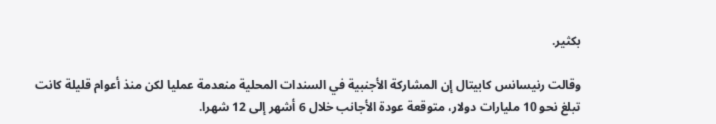بكثير.

وقالت رنيسانس كابيتال إن المشاركة الأجنبية في السندات المحلية منعدمة عمليا لكن منذ أعوام قليلة كانت تبلغ نحو 10 مليارات دولار، متوقعة عودة الأجانب خلال 6 أشهر إلى 12 شهرا.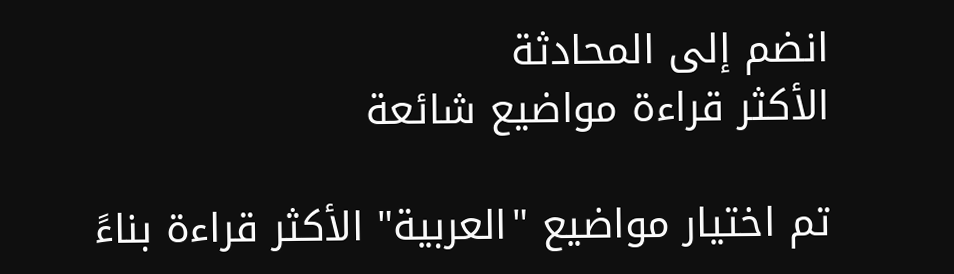انضم إلى المحادثة
الأكثر قراءة مواضيع شائعة

تم اختيار مواضيع "العربية" الأكثر قراءة بناءً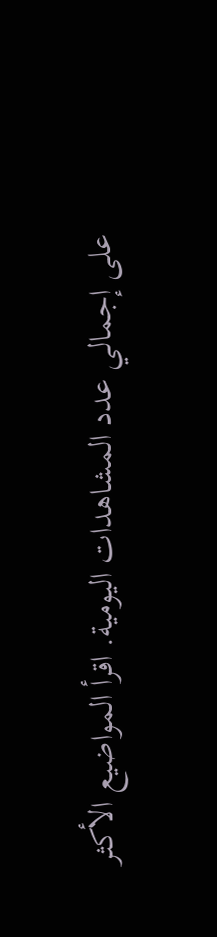على إجمالي عدد المشاهدات اليومية. اقرأ المواضيع الأكثر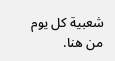شعبية كل يوم من هنا.